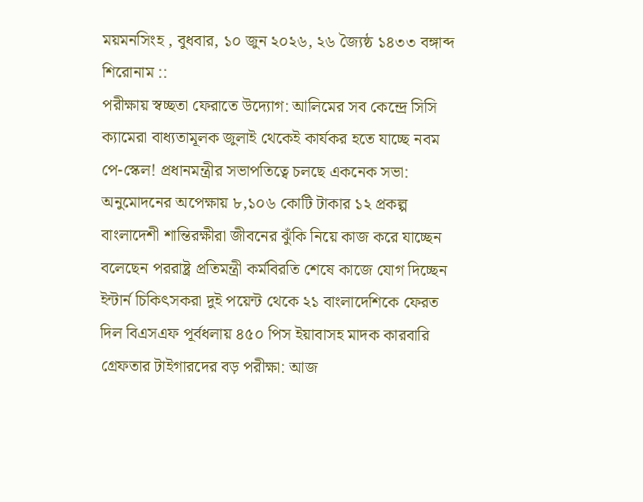ময়মনসিংহ , বুধবার, ১০ জুন ২০২৬, ২৬ জ্যৈষ্ঠ ১৪৩৩ বঙ্গাব্দ
শিরোনাম ::
পরীক্ষায় স্বচ্ছতা ফেরাতে উদ্যোগ: আলিমের সব কেন্দ্রে সিসি ক্যামেরা বাধ্যতামূলক জুলাই থেকেই কার্যকর হতে যাচ্ছে নবম পে-স্কেল! প্রধানমন্ত্রীর সভাপতিত্বে চলছে একনেক সভা: অনুমোদনের অপেক্ষায় ৮,১০৬ কোটি টাকার ১২ প্রকল্প বাংলাদেশী শান্তিরক্ষীরা জীবনের ঝুঁকি নিয়ে কাজ করে যাচ্ছেন বলেছেন পররাষ্ট্র প্রতিমন্ত্রী কর্মবিরতি শেষে কাজে যোগ দিচ্ছেন ইন্টার্ন চিকিৎসকরা দুই পয়েন্ট থেকে ২১ বাংলাদেশিকে ফেরত দিল বিএসএফ পূর্বধলায় ৪৫০ পিস ইয়াবাসহ মাদক কারবারি গ্রেফতার টাইগারদের বড় পরীক্ষা: আজ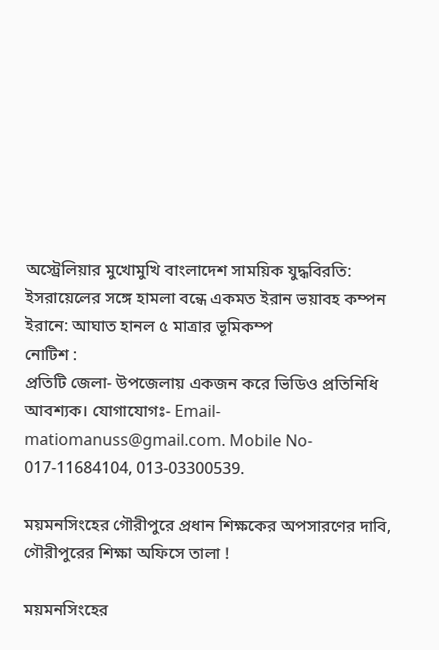অস্ট্রেলিয়ার মুখোমুখি বাংলাদেশ সাময়িক যুদ্ধবিরতি: ইসরায়েলের সঙ্গে হামলা বন্ধে একমত ইরান ভয়াবহ কম্পন ইরানে: আঘাত হানল ৫ মাত্রার ভূমিকম্প
নোটিশ :
প্রতিটি জেলা- উপজেলায় একজন করে ভিডিও প্রতিনিধি আবশ্যক। যোগাযোগঃ- Email- matiomanuss@gmail.com. Mobile No- 017-11684104, 013-03300539.

ময়মনসিংহের গৌরীপুরে প্রধান শিক্ষকের অপসারণের দাবি, গৌরীপুরের শিক্ষা অফিসে তালা !

ময়মনসিংহের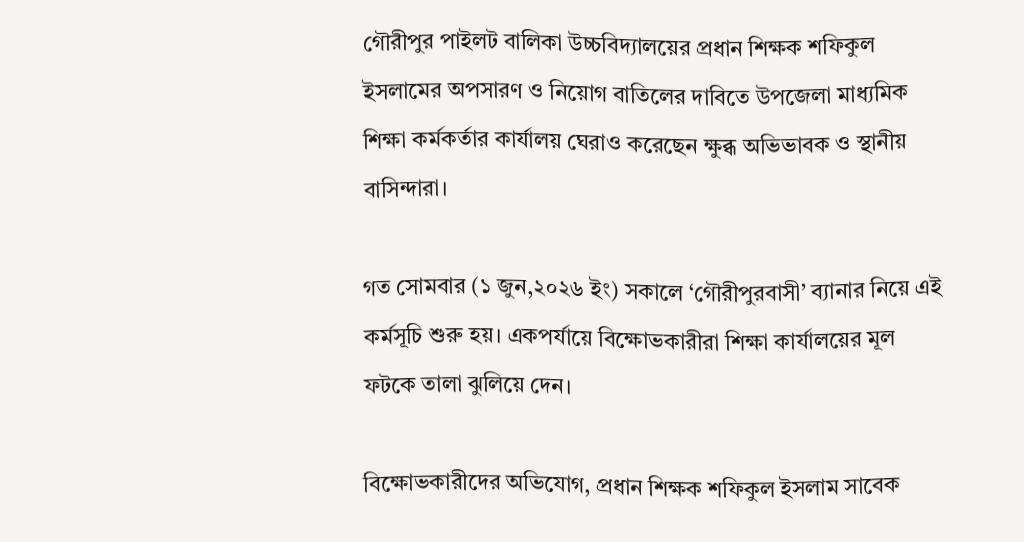গৌরীপুর পাইলট বালিকা উচ্চবিদ্যালয়ের প্রধান শিক্ষক শফিকুল ইসলামের অপসারণ ও নিয়োগ বাতিলের দাবিতে উপজেলা মাধ্যমিক শিক্ষা কর্মকর্তার কার্যালয় ঘেরাও করেছেন ক্ষুব্ধ অভিভাবক ও স্থানীয় বাসিন্দারা।

গত সোমবার (১ জুন,২০২৬ ইং) সকালে ‘গৌরীপুরবাসী’ ব্যানার নিয়ে এই কর্মসূচি শুরু হয়। একপর্যায়ে বিক্ষোভকারীরা শিক্ষা কার্যালয়ের মূল ফটকে তালা ঝুলিয়ে দেন।

বিক্ষোভকারীদের অভিযোগ, প্রধান শিক্ষক শফিকুল ইসলাম সাবেক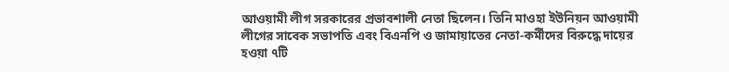আওয়ামী লীগ সরকারের প্রভাবশালী নেতা ছিলেন। তিনি মাওহা ইউনিয়ন আওয়ামী লীগের সাবেক সভাপতি এবং বিএনপি ও জামায়াতের নেতা-কর্মীদের বিরুদ্ধে দায়ের হওয়া ৭টি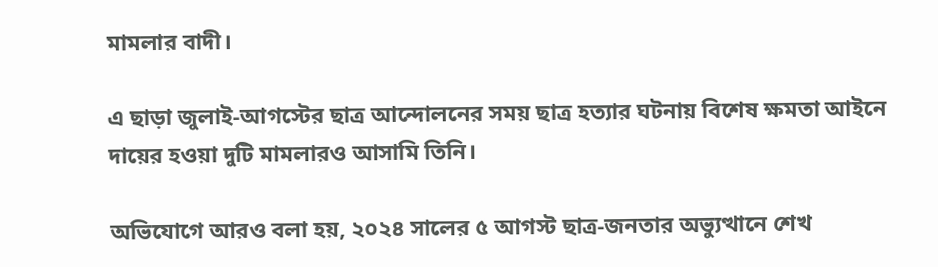মামলার বাদী।

এ ছাড়া জুলাই-আগস্টের ছাত্র আন্দোলনের সময় ছাত্র হত্যার ঘটনায় বিশেষ ক্ষমতা আইনে দায়ের হওয়া দুটি মামলারও আসামি তিনি।

অভিযোগে আরও বলা হয়, ২০২৪ সালের ৫ আগস্ট ছাত্র-জনতার অভ্যুত্থানে শেখ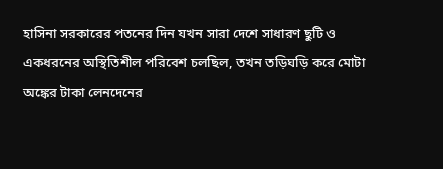হাসিনা সরকারের পতনের দিন যখন সারা দেশে সাধারণ ছুটি ও একধরনের অস্থিতিশীল পরিবেশ চলছিল, তখন তড়িঘড়ি করে মোটা অঙ্কের টাকা লেনদেনের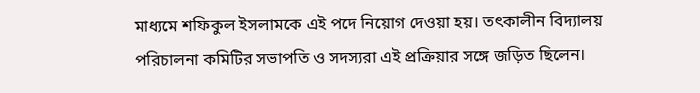মাধ্যমে শফিকুল ইসলামকে এই পদে নিয়োগ দেওয়া হয়। তৎকালীন বিদ্যালয় পরিচালনা কমিটির সভাপতি ও সদস্যরা এই প্রক্রিয়ার সঙ্গে জড়িত ছিলেন।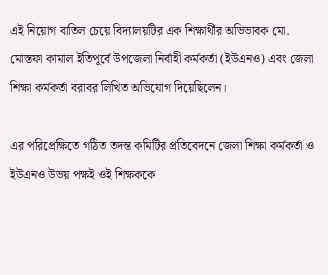এই নিয়োগ বাতিল চেয়ে বিদ্যালয়টির এক শিক্ষার্থীর অভিভাবক মো. মোস্তফা কামাল ইতিপূর্বে উপজেলা নির্বাহী কর্মকর্তা (ইউএনও) এবং জেলা শিক্ষা কর্মকর্তা বরাবর লিখিত অভিযোগ দিয়েছিলেন।

এর পরিপ্রেক্ষিতে গঠিত তদন্ত কমিটির প্রতিবেদনে জেলা শিক্ষা কর্মকর্তা ও ইউএনও উভয় পক্ষই ওই শিক্ষককে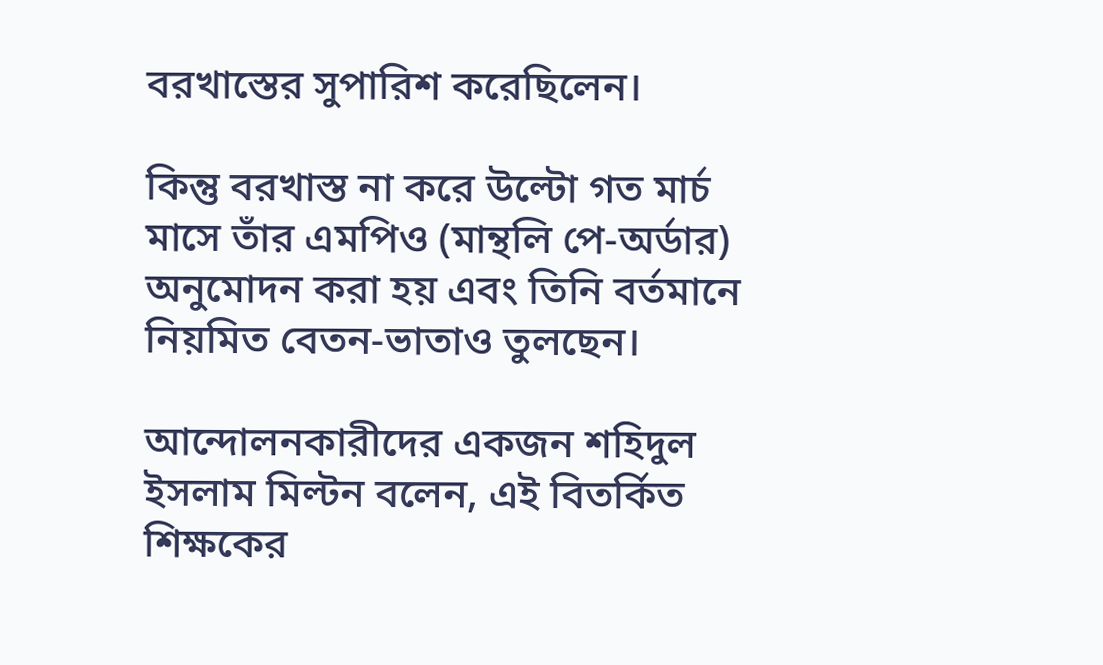বরখাস্তের সুপারিশ করেছিলেন।

কিন্তু বরখাস্ত না করে উল্টো গত মার্চ মাসে তাঁর এমপিও (মান্থলি পে-অর্ডার) অনুমোদন করা হয় এবং তিনি বর্তমানে নিয়মিত বেতন-ভাতাও তুলছেন।

আন্দোলনকারীদের একজন শহিদুল ইসলাম মিল্টন বলেন, এই বিতর্কিত শিক্ষকের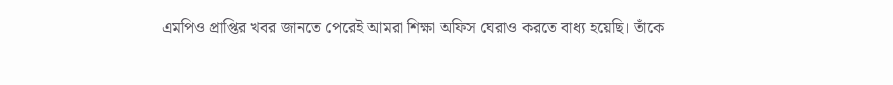এমপিও প্রাপ্তির খবর জানতে পেরেই আমরা শিক্ষা অফিস ঘেরাও করতে বাধ্য হয়েছি। তাঁকে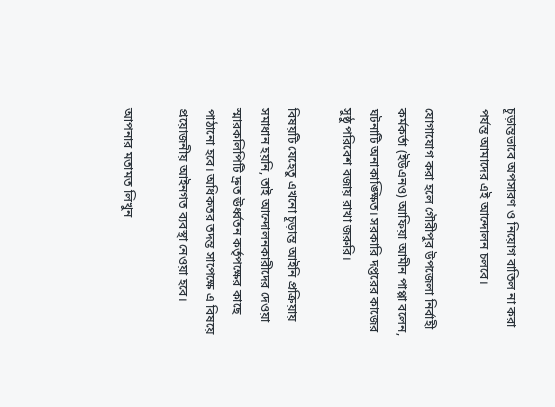চূড়ান্তভাবে অপসারণ ও নিয়োগ বাতিল না করা পর্যন্ত আমাদের এই আন্দোলন চলবে।

যোগাযোগ করা হলে গৌরীপুর উপজেলা নির্বাহী কর্মকর্তা (ইউএনও) আফিয়া আমীন পাপ্পা বলেন, ঘটনাটি অনাকাঙ্ক্ষিত। সরকারি দপ্তরের কাজের সুষ্ঠু পরিবেশ বজায় রাখা জরুরি।

বিষয়টি যেহেতু এখনো চূড়ান্ত আইনি প্রক্রিয়ায় সমাধান হয়নি, তাই আন্দোলনকারীদের দেওয়া স্মারকলিপিটি দ্রুত ঊর্ধ্বতন কর্তৃপক্ষের কাছে পাঠানো হবে। অধিকতর তদন্ত সাপেক্ষে এ বিষয়ে প্রয়োজনীয় আইনগত ব্যবস্থা নেওয়া হবে।

আপনার মতামত লিখুন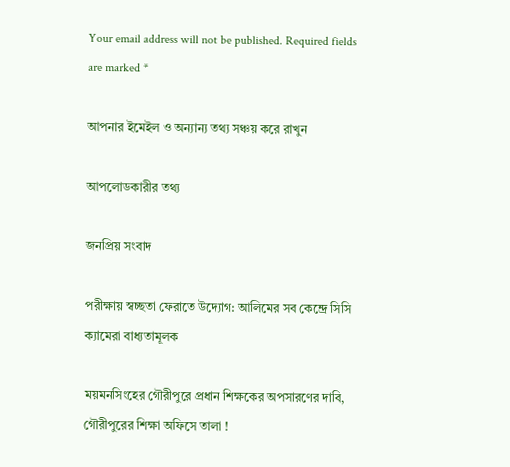Your email address will not be published. Required fields are marked *

আপনার ইমেইল ও অন্যান্য তথ্য সঞ্চয় করে রাখুন

আপলোডকারীর তথ্য

জনপ্রিয় সংবাদ

পরীক্ষায় স্বচ্ছতা ফেরাতে উদ্যোগ: আলিমের সব কেন্দ্রে সিসি ক্যামেরা বাধ্যতামূলক

ময়মনসিংহের গৌরীপুরে প্রধান শিক্ষকের অপসারণের দাবি, গৌরীপুরের শিক্ষা অফিসে তালা !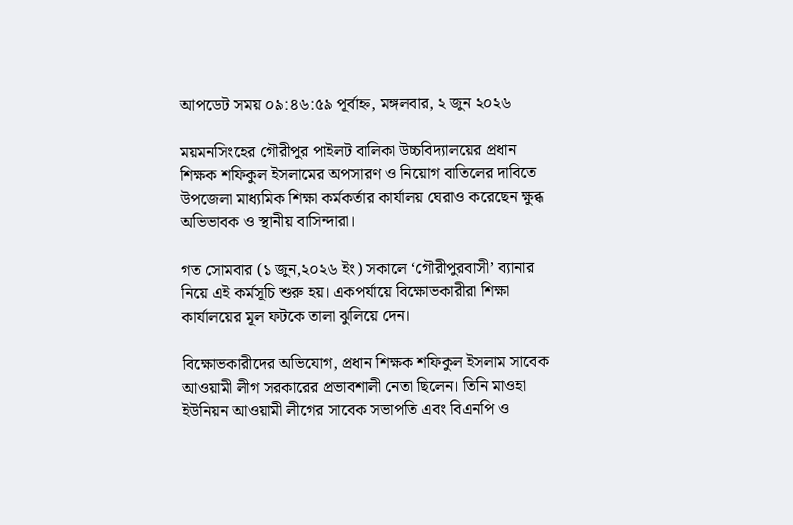আপডেট সময় ০৯:৪৬:৫৯ পূর্বাহ্ন, মঙ্গলবার, ২ জুন ২০২৬

ময়মনসিংহের গৌরীপুর পাইলট বালিকা উচ্চবিদ্যালয়ের প্রধান শিক্ষক শফিকুল ইসলামের অপসারণ ও নিয়োগ বাতিলের দাবিতে উপজেলা মাধ্যমিক শিক্ষা কর্মকর্তার কার্যালয় ঘেরাও করেছেন ক্ষুব্ধ অভিভাবক ও স্থানীয় বাসিন্দারা।

গত সোমবার (১ জুন,২০২৬ ইং) সকালে ‘গৌরীপুরবাসী’ ব্যানার নিয়ে এই কর্মসূচি শুরু হয়। একপর্যায়ে বিক্ষোভকারীরা শিক্ষা কার্যালয়ের মূল ফটকে তালা ঝুলিয়ে দেন।

বিক্ষোভকারীদের অভিযোগ, প্রধান শিক্ষক শফিকুল ইসলাম সাবেক আওয়ামী লীগ সরকারের প্রভাবশালী নেতা ছিলেন। তিনি মাওহা ইউনিয়ন আওয়ামী লীগের সাবেক সভাপতি এবং বিএনপি ও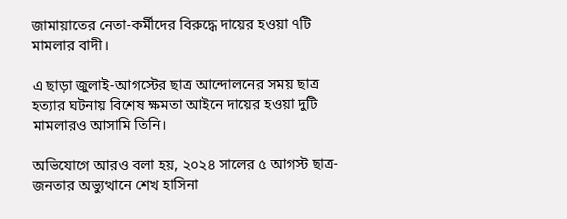জামায়াতের নেতা-কর্মীদের বিরুদ্ধে দায়ের হওয়া ৭টি মামলার বাদী।

এ ছাড়া জুলাই-আগস্টের ছাত্র আন্দোলনের সময় ছাত্র হত্যার ঘটনায় বিশেষ ক্ষমতা আইনে দায়ের হওয়া দুটি মামলারও আসামি তিনি।

অভিযোগে আরও বলা হয়, ২০২৪ সালের ৫ আগস্ট ছাত্র-জনতার অভ্যুত্থানে শেখ হাসিনা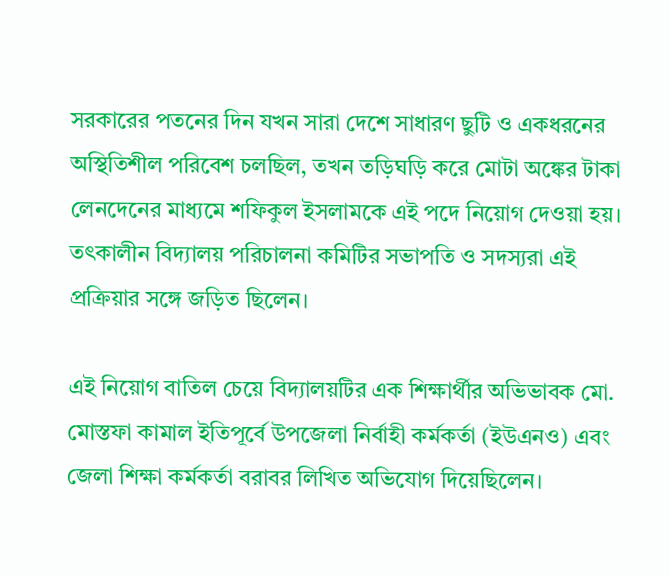সরকারের পতনের দিন যখন সারা দেশে সাধারণ ছুটি ও একধরনের অস্থিতিশীল পরিবেশ চলছিল, তখন তড়িঘড়ি করে মোটা অঙ্কের টাকা লেনদেনের মাধ্যমে শফিকুল ইসলামকে এই পদে নিয়োগ দেওয়া হয়। তৎকালীন বিদ্যালয় পরিচালনা কমিটির সভাপতি ও সদস্যরা এই প্রক্রিয়ার সঙ্গে জড়িত ছিলেন।

এই নিয়োগ বাতিল চেয়ে বিদ্যালয়টির এক শিক্ষার্থীর অভিভাবক মো. মোস্তফা কামাল ইতিপূর্বে উপজেলা নির্বাহী কর্মকর্তা (ইউএনও) এবং জেলা শিক্ষা কর্মকর্তা বরাবর লিখিত অভিযোগ দিয়েছিলেন।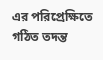এর পরিপ্রেক্ষিতে গঠিত তদন্ত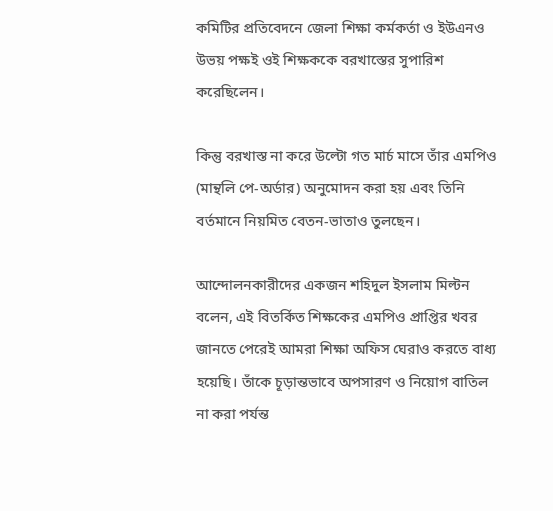কমিটির প্রতিবেদনে জেলা শিক্ষা কর্মকর্তা ও ইউএনও উভয় পক্ষই ওই শিক্ষককে বরখাস্তের সুপারিশ করেছিলেন।

কিন্তু বরখাস্ত না করে উল্টো গত মার্চ মাসে তাঁর এমপিও (মান্থলি পে-অর্ডার) অনুমোদন করা হয় এবং তিনি বর্তমানে নিয়মিত বেতন-ভাতাও তুলছেন।

আন্দোলনকারীদের একজন শহিদুল ইসলাম মিল্টন বলেন, এই বিতর্কিত শিক্ষকের এমপিও প্রাপ্তির খবর জানতে পেরেই আমরা শিক্ষা অফিস ঘেরাও করতে বাধ্য হয়েছি। তাঁকে চূড়ান্তভাবে অপসারণ ও নিয়োগ বাতিল না করা পর্যন্ত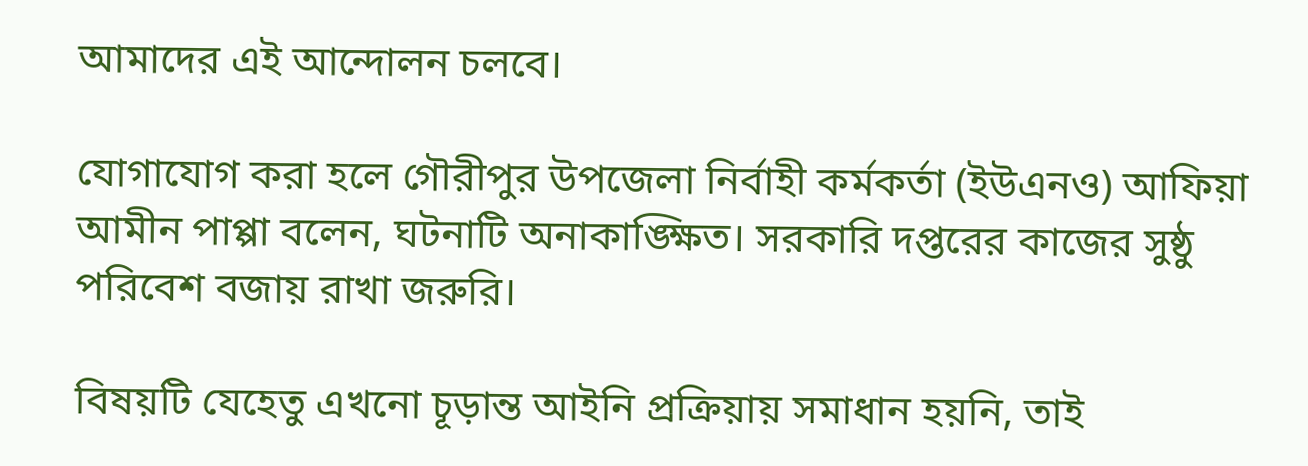আমাদের এই আন্দোলন চলবে।

যোগাযোগ করা হলে গৌরীপুর উপজেলা নির্বাহী কর্মকর্তা (ইউএনও) আফিয়া আমীন পাপ্পা বলেন, ঘটনাটি অনাকাঙ্ক্ষিত। সরকারি দপ্তরের কাজের সুষ্ঠু পরিবেশ বজায় রাখা জরুরি।

বিষয়টি যেহেতু এখনো চূড়ান্ত আইনি প্রক্রিয়ায় সমাধান হয়নি, তাই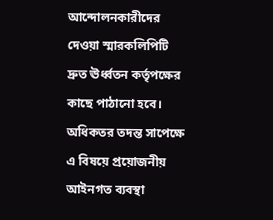আন্দোলনকারীদের দেওয়া স্মারকলিপিটি দ্রুত ঊর্ধ্বতন কর্তৃপক্ষের কাছে পাঠানো হবে। অধিকতর তদন্ত সাপেক্ষে এ বিষয়ে প্রয়োজনীয় আইনগত ব্যবস্থা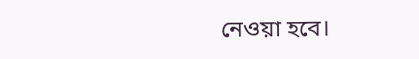নেওয়া হবে।